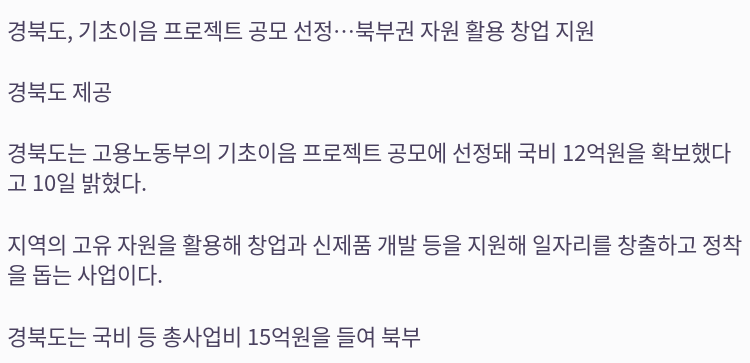경북도, 기초이음 프로젝트 공모 선정…북부권 자원 활용 창업 지원

경북도 제공

경북도는 고용노동부의 기초이음 프로젝트 공모에 선정돼 국비 12억원을 확보했다고 10일 밝혔다.

지역의 고유 자원을 활용해 창업과 신제품 개발 등을 지원해 일자리를 창출하고 정착을 돕는 사업이다.

경북도는 국비 등 총사업비 15억원을 들여 북부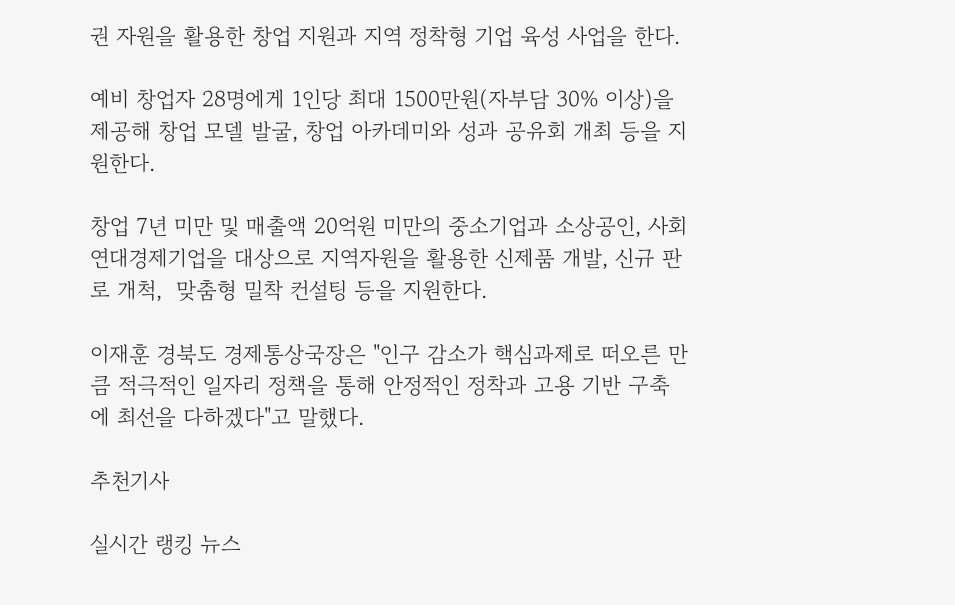권 자원을 활용한 창업 지원과 지역 정착형 기업 육성 사업을 한다.

예비 창업자 28명에게 1인당 최대 1500만원(자부담 30% 이상)을 제공해 창업 모델 발굴, 창업 아카데미와 성과 공유회 개최 등을 지원한다.

창업 7년 미만 및 매출액 20억원 미만의 중소기업과 소상공인, 사회연대경제기업을 대상으로 지역자원을 활용한 신제품 개발, 신규 판로 개척,  맞춤형 밀착 컨설팅 등을 지원한다.

이재훈 경북도 경제통상국장은 "인구 감소가 핵심과제로 떠오른 만큼 적극적인 일자리 정책을 통해 안정적인 정착과 고용 기반 구축에 최선을 다하겠다"고 말했다.

추천기사

실시간 랭킹 뉴스